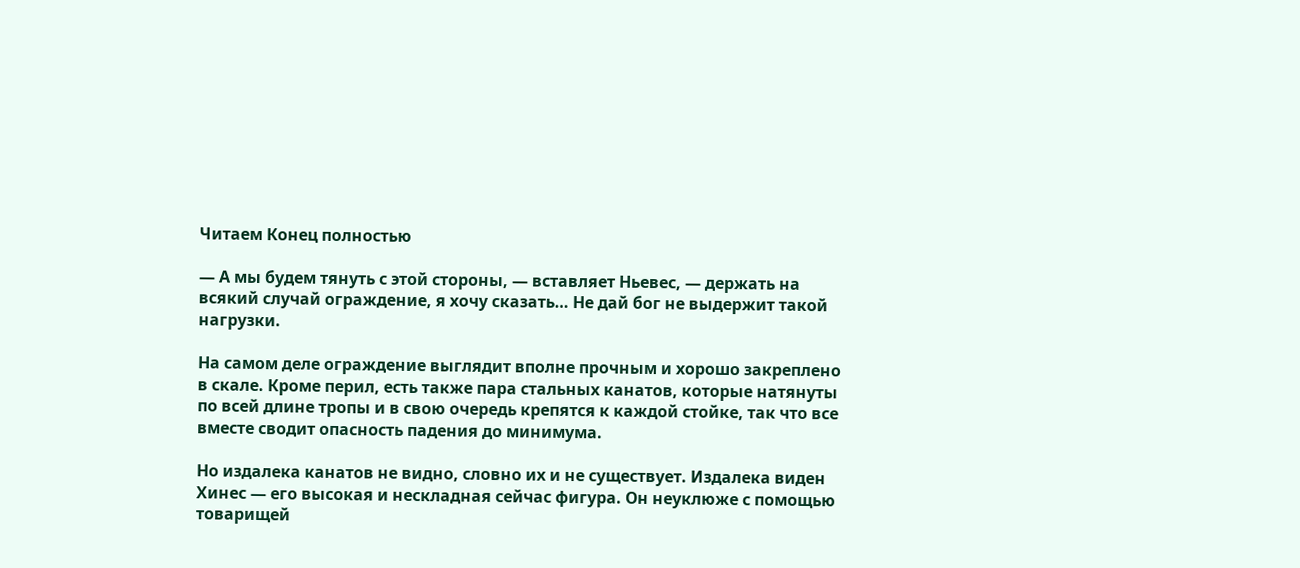Читаем Конец полностью

— А мы будем тянуть с этой стороны, — вставляет Ньевес, — держать на всякий случай ограждение, я хочу сказать… Не дай бог не выдержит такой нагрузки.

На самом деле ограждение выглядит вполне прочным и хорошо закреплено в скале. Кроме перил, есть также пара стальных канатов, которые натянуты по всей длине тропы и в свою очередь крепятся к каждой стойке, так что все вместе сводит опасность падения до минимума.

Но издалека канатов не видно, словно их и не существует. Издалека виден Хинес — его высокая и нескладная сейчас фигура. Он неуклюже с помощью товарищей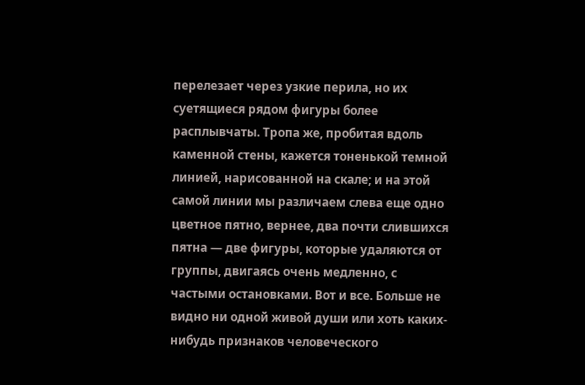перелезает через узкие перила, но их суетящиеся рядом фигуры более расплывчаты. Тропа же, пробитая вдоль каменной стены, кажется тоненькой темной линией, нарисованной на скале; и на этой самой линии мы различаем слева еще одно цветное пятно, вернее, два почти слившихся пятна — две фигуры, которые удаляются от группы, двигаясь очень медленно, с частыми остановками. Вот и все. Больше не видно ни одной живой души или хоть каких-нибудь признаков человеческого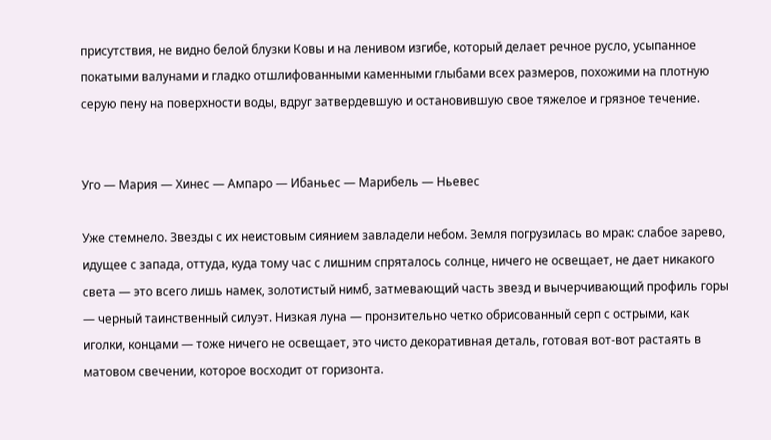присутствия, не видно белой блузки Ковы и на ленивом изгибе, который делает речное русло, усыпанное покатыми валунами и гладко отшлифованными каменными глыбами всех размеров, похожими на плотную серую пену на поверхности воды, вдруг затвердевшую и остановившую свое тяжелое и грязное течение.


Уго — Мария — Хинес — Ампаро — Ибаньес — Марибель — Ньевес

Уже стемнело. Звезды с их неистовым сиянием завладели небом. Земля погрузилась во мрак: слабое зарево, идущее с запада, оттуда, куда тому час с лишним спряталось солнце, ничего не освещает, не дает никакого света — это всего лишь намек, золотистый нимб, затмевающий часть звезд и вычерчивающий профиль горы — черный таинственный силуэт. Низкая луна — пронзительно четко обрисованный серп с острыми, как иголки, концами — тоже ничего не освещает, это чисто декоративная деталь, готовая вот-вот растаять в матовом свечении, которое восходит от горизонта.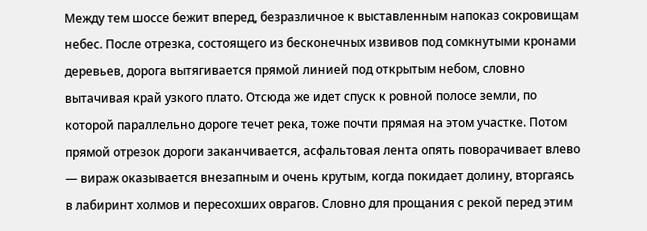Между тем шоссе бежит вперед, безразличное к выставленным напоказ сокровищам небес. После отрезка, состоящего из бесконечных извивов под сомкнутыми кронами деревьев, дорога вытягивается прямой линией под открытым небом, словно вытачивая край узкого плато. Отсюда же идет спуск к ровной полосе земли, по которой параллельно дороге течет река, тоже почти прямая на этом участке. Потом прямой отрезок дороги заканчивается, асфальтовая лента опять поворачивает влево — вираж оказывается внезапным и очень крутым, когда покидает долину, вторгаясь в лабиринт холмов и пересохших оврагов. Словно для прощания с рекой перед этим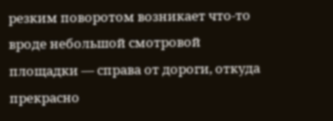резким поворотом возникает что-то вроде небольшой смотровой площадки — справа от дороги, откуда прекрасно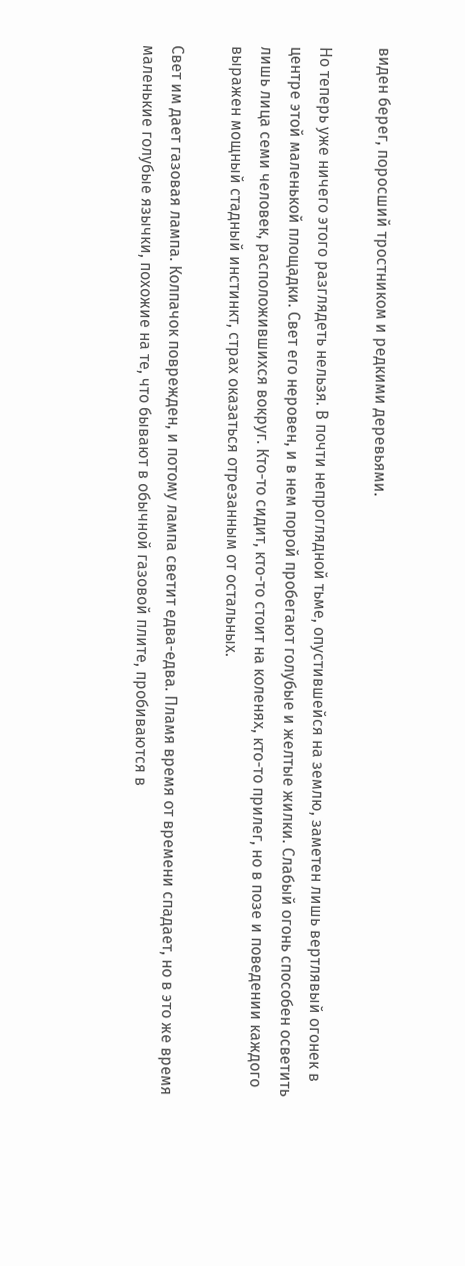виден берег, поросший тростником и редкими деревьями.

Но теперь уже ничего этого разглядеть нельзя. В почти непроглядной тьме, опустившейся на землю, заметен лишь вертлявый огонек в центре этой маленькой площадки. Свет его неровен, и в нем порой пробегают голубые и желтые жилки. Слабый огонь способен осветить лишь лица семи человек, расположившихся вокруг. Кто-то сидит, кто-то стоит на коленях, кто-то прилег, но в позе и поведении каждого выражен мощный стадный инстинкт, страх оказаться отрезанным от остальных.

Свет им дает газовая лампа. Колпачок поврежден, и потому лампа светит едва-едва. Пламя время от времени спадает, но в это же время маленькие голубые язычки, похожие на те, что бывают в обычной газовой плите, пробиваются в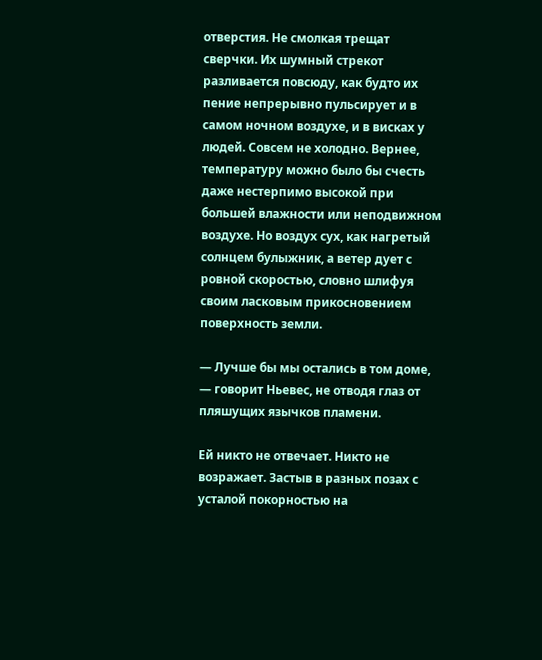отверстия. Не смолкая трещат сверчки. Их шумный стрекот разливается повсюду, как будто их пение непрерывно пульсирует и в самом ночном воздухе, и в висках у людей. Совсем не холодно. Вернее, температуру можно было бы счесть даже нестерпимо высокой при большей влажности или неподвижном воздухе. Но воздух сух, как нагретый солнцем булыжник, а ветер дует с ровной скоростью, словно шлифуя своим ласковым прикосновением поверхность земли.

— Лучше бы мы остались в том доме, — говорит Ньевес, не отводя глаз от пляшущих язычков пламени.

Ей никто не отвечает. Никто не возражает. Застыв в разных позах с усталой покорностью на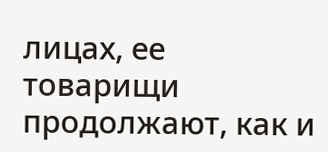лицах, ее товарищи продолжают, как и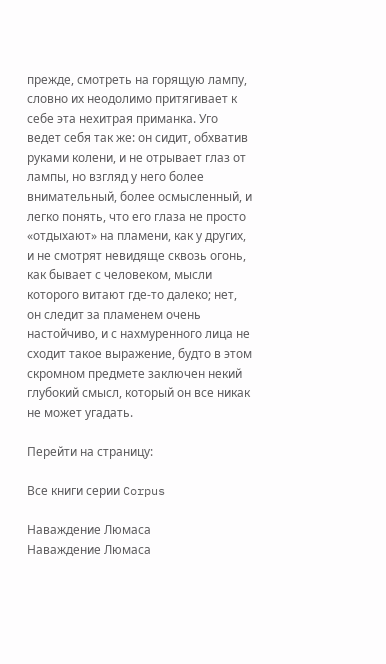прежде, смотреть на горящую лампу, словно их неодолимо притягивает к себе эта нехитрая приманка. Уго ведет себя так же: он сидит, обхватив руками колени, и не отрывает глаз от лампы, но взгляд у него более внимательный, более осмысленный, и легко понять, что его глаза не просто «отдыхают» на пламени, как у других, и не смотрят невидяще сквозь огонь, как бывает с человеком, мысли которого витают где-то далеко; нет, он следит за пламенем очень настойчиво, и с нахмуренного лица не сходит такое выражение, будто в этом скромном предмете заключен некий глубокий смысл, который он все никак не может угадать.

Перейти на страницу:

Все книги серии Corpus

Наваждение Люмаса
Наваждение Люмаса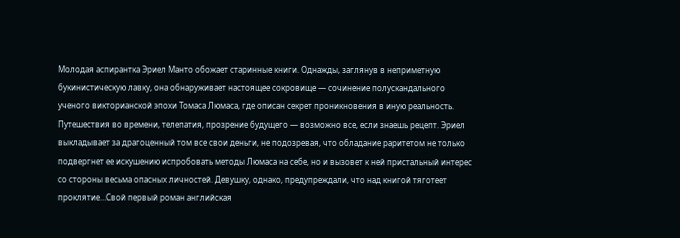Молодая аспирантка Эриел Манто обожает старинные книги. Однажды, заглянув в неприметную букинистическую лавку, она обнаруживает настоящее сокровище — сочинение полускандального ученого викторианской эпохи Томаса Люмаса, где описан секрет проникновения в иную реальность. Путешествия во времени, телепатия, прозрение будущего — возможно все, если знаешь рецепт. Эриел выкладывает за драгоценный том все свои деньги, не подозревая, что обладание раритетом не только подвергнет ее искушению испробовать методы Люмаса на себе, но и вызовет к ней пристальный интерес со стороны весьма опасных личностей. Девушку, однако, предупреждали, что над книгой тяготеет проклятие…Свой первый роман английская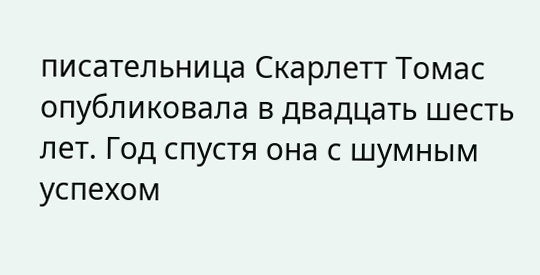писательница Скарлетт Томас опубликовала в двадцать шесть лет. Год спустя она с шумным успехом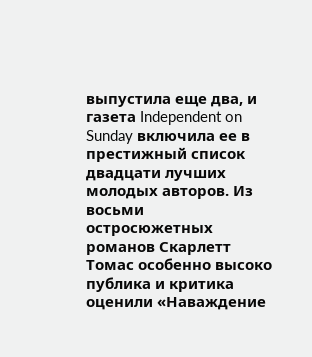выпустила еще два, и газета Independent on Sunday включила ее в престижный список двадцати лучших молодых авторов. Из восьми остросюжетных романов Скарлетт Томас особенно высоко публика и критика оценили «Наваждение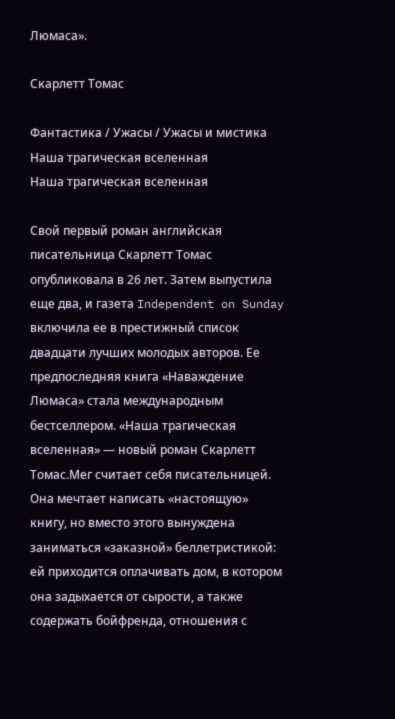Люмаса».

Скарлетт Томас

Фантастика / Ужасы / Ужасы и мистика
Наша трагическая вселенная
Наша трагическая вселенная

Свой первый роман английская писательница Скарлетт Томас опубликовала в 26 лет. Затем выпустила еще два, и газета Independent on Sunday включила ее в престижный список двадцати лучших молодых авторов. Ее предпоследняя книга «Наваждение Люмаса» стала международным бестселлером. «Наша трагическая вселенная» — новый роман Скарлетт Томас.Мег считает себя писательницей. Она мечтает написать «настоящую» книгу, но вместо этого вынуждена заниматься «заказной» беллетристикой: ей приходится оплачивать дом, в котором она задыхается от сырости, а также содержать бойфренда, отношения с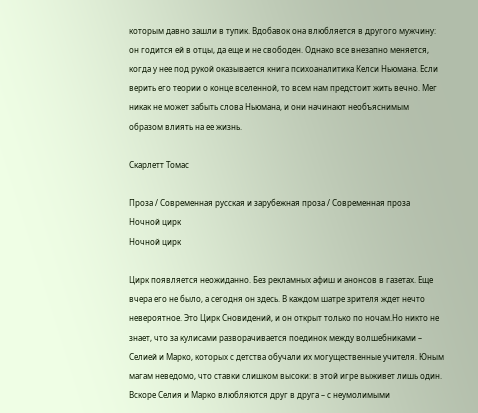которым давно зашли в тупик. Вдобавок она влюбляется в другого мужчину: он годится ей в отцы, да еще и не свободен. Однако все внезапно меняется, когда у нее под рукой оказывается книга психоаналитика Келси Ньюмана. Если верить его теории о конце вселенной, то всем нам предстоит жить вечно. Мег никак не может забыть слова Ньюмана, и они начинают необъяснимым образом влиять на ее жизнь.

Скарлетт Томас

Проза / Современная русская и зарубежная проза / Современная проза
Ночной цирк
Ночной цирк

Цирк появляется неожиданно. Без рекламных афиш и анонсов в газетах. Еще вчера его не было, а сегодня он здесь. В каждом шатре зрителя ждет нечто невероятное. Это Цирк Сновидений, и он открыт только по ночам.Но никто не знает, что за кулисами разворачивается поединок между волшебниками – Селией и Марко, которых с детства обучали их могущественные учителя. Юным магам неведомо, что ставки слишком высоки: в этой игре выживет лишь один. Вскоре Селия и Марко влюбляются друг в друга – с неумолимыми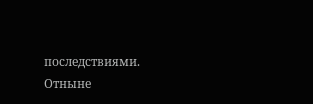последствиями. Отныне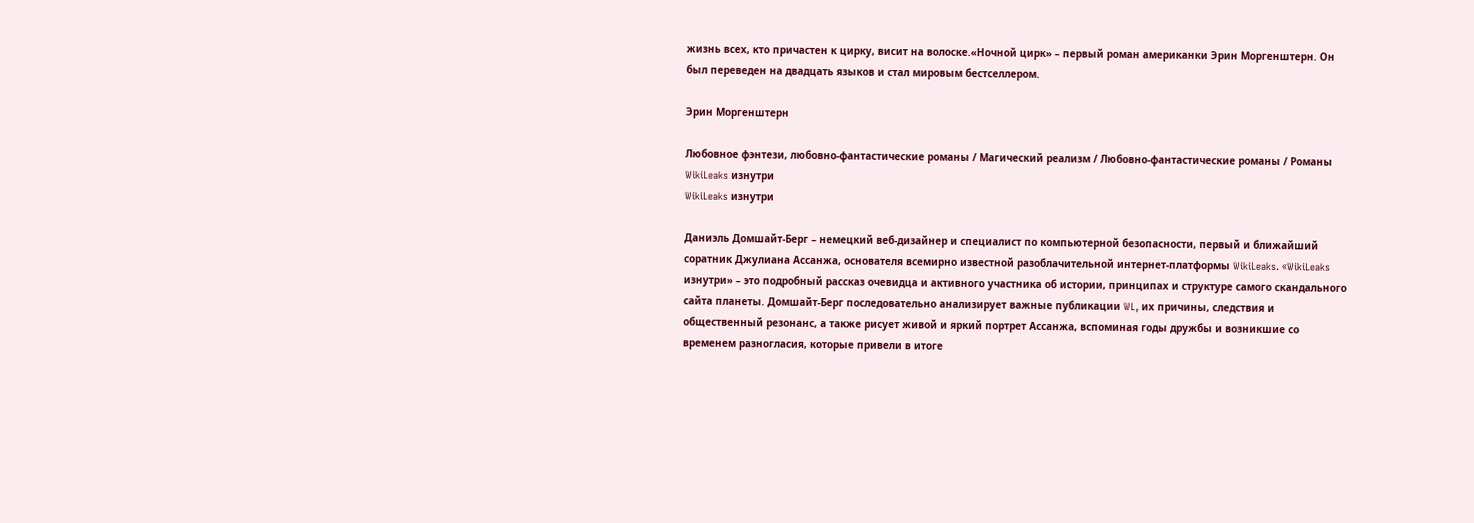жизнь всех, кто причастен к цирку, висит на волоске.«Ночной цирк» – первый роман американки Эрин Моргенштерн. Он был переведен на двадцать языков и стал мировым бестселлером.

Эрин Моргенштерн

Любовное фэнтези, любовно-фантастические романы / Магический реализм / Любовно-фантастические романы / Романы
WikiLeaks изнутри
WikiLeaks изнутри

Даниэль Домшайт-Берг – немецкий веб-дизайнер и специалист по компьютерной безопасности, первый и ближайший соратник Джулиана Ассанжа, основателя всемирно известной разоблачительной интернет-платформы WikiLeaks. «WikiLeaks изнутри» – это подробный рассказ очевидца и активного участника об истории, принципах и структуре самого скандального сайта планеты. Домшайт-Берг последовательно анализирует важные публикации WL, их причины, следствия и общественный резонанс, а также рисует живой и яркий портрет Ассанжа, вспоминая годы дружбы и возникшие со временем разногласия, которые привели в итоге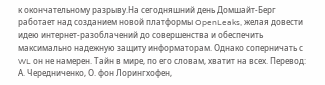к окончательному разрыву.На сегодняшний день Домшайт-Берг работает над созданием новой платформы OpenLeaks, желая довести идею интернет-разоблачений до совершенства и обеспечить максимально надежную защиту информаторам. Однако соперничать с WL он не намерен. Тайн в мире, по его словам, хватит на всех. Перевод: А. Чередниченко, О. фон Лорингхофен,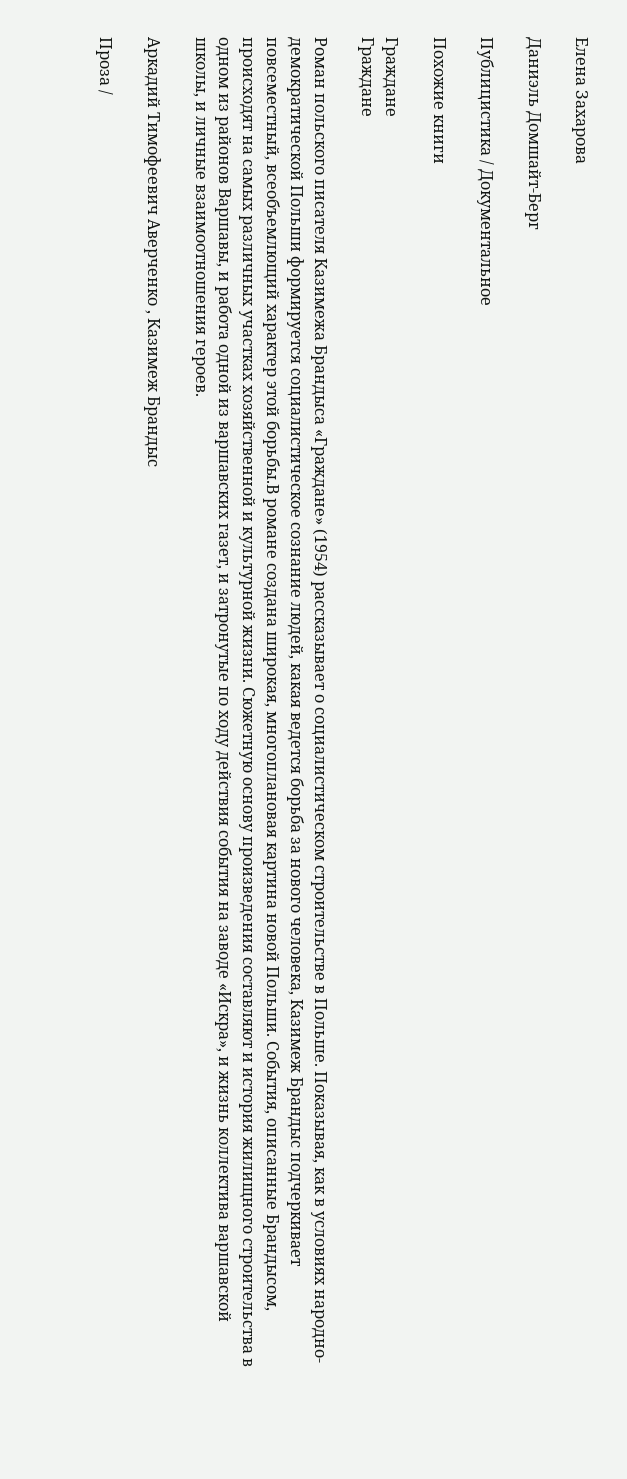Елена Захарова

Даниэль Домшайт-Берг

Публицистика / Документальное

Похожие книги

Граждане
Граждане

Роман польского писателя Казимежа Брандыса «Граждане» (1954) рассказывает о социалистическом строительстве в Польше. Показывая, как в условиях народно-демократической Польши формируется социалистическое сознание людей, какая ведется борьба за нового человека, Казимеж Брандыс подчеркивает повсеместный, всеобъемлющий характер этой борьбы.В романе создана широкая, многоплановая картина новой Польши. События, описанные Брандысом, происходят на самых различных участках хозяйственной и культурной жизни. Сюжетную основу произведения составляют и история жилищного строительства в одном из районов Варшавы, и работа одной из варшавских газет, и затронутые по ходу действия события на заводе «Искра», и жизнь коллектива варшавской школы, и личные взаимоотношения героев.

Аркадий Тимофеевич Аверченко , Казимеж Брандыс

Проза /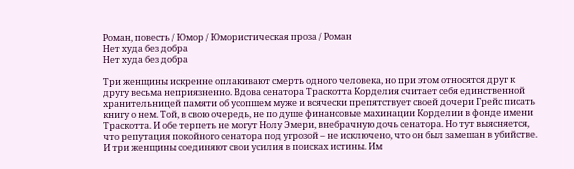Роман, повесть / Юмор / Юмористическая проза / Роман
Нет худа без добра
Нет худа без добра

Три женщины искренне оплакивают смерть одного человека, но при этом относятся друг к другу весьма неприязненно. Вдова сенатора Траскотта Корделия считает себя единственной хранительницей памяти об усопшем муже и всячески препятствует своей дочери Грейс писать книгу о нем. Той, в свою очередь, не по душе финансовые махинации Корделии в фонде имени Траскотта. И обе терпеть не могут Нолу Эмери, внебрачную дочь сенатора. Но тут выясняется, что репутация покойного сенатора под угрозой – не исключено, что он был замешан в убийстве. И три женщины соединяют свои усилия в поисках истины. Им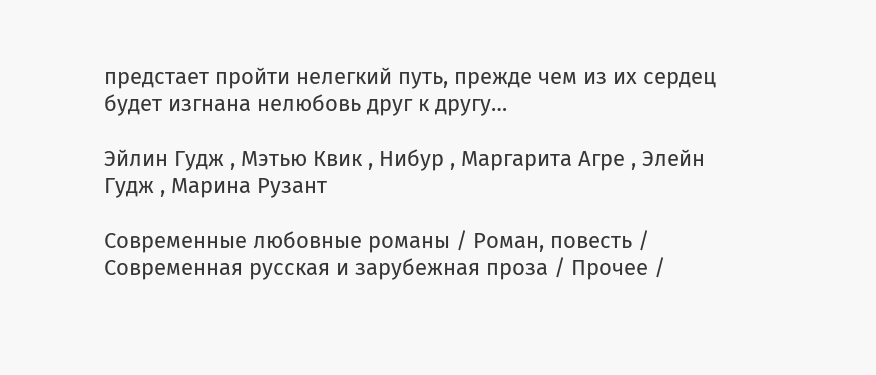предстает пройти нелегкий путь, прежде чем из их сердец будет изгнана нелюбовь друг к другу…

Эйлин Гудж , Мэтью Квик , Нибур , Маргарита Агре , Элейн Гудж , Марина Рузант

Современные любовные романы / Роман, повесть / Современная русская и зарубежная проза / Прочее /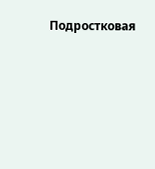Подростковая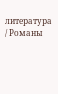литература / Романы